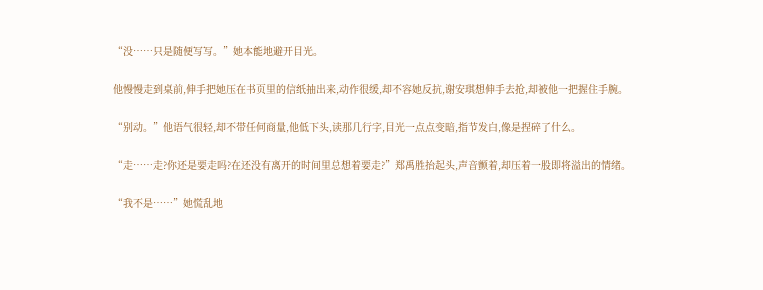“没……只是随便写写。”她本能地避开目光。

他慢慢走到桌前,伸手把她压在书页里的信纸抽出来,动作很缓,却不容她反抗,谢安琪想伸手去抢,却被他一把握住手腕。

“别动。”他语气很轻,却不带任何商量,他低下头,读那几行字,目光一点点变暗,指节发白,像是捏碎了什么。

“走……走?你还是要走吗?在还没有离开的时间里总想着要走?”郑禹胜抬起头,声音颤着,却压着一股即将溢出的情绪。

“我不是……”她慌乱地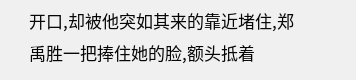开口,却被他突如其来的靠近堵住,郑禹胜一把捧住她的脸,额头抵着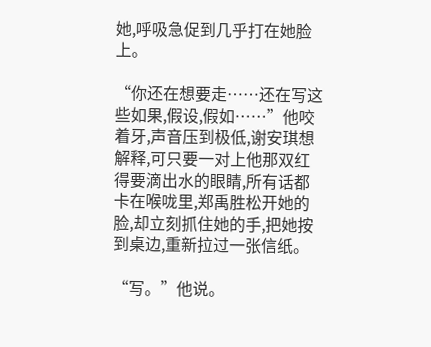她,呼吸急促到几乎打在她脸上。

“你还在想要走……还在写这些如果,假设,假如……”他咬着牙,声音压到极低,谢安琪想解释,可只要一对上他那双红得要滴出水的眼睛,所有话都卡在喉咙里,郑禹胜松开她的脸,却立刻抓住她的手,把她按到桌边,重新拉过一张信纸。

“写。”他说。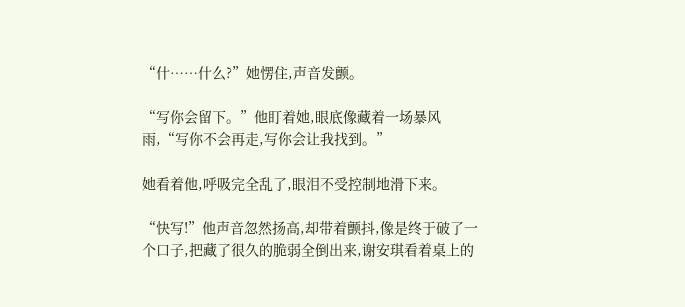“什……什么?”她愣住,声音发颤。

“写你会留下。”他盯着她,眼底像藏着一场暴风雨,“写你不会再走,写你会让我找到。”

她看着他,呼吸完全乱了,眼泪不受控制地滑下来。

“快写!”他声音忽然扬高,却带着颤抖,像是终于破了一个口子,把藏了很久的脆弱全倒出来,谢安琪看着桌上的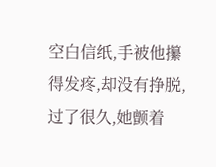空白信纸,手被他攥得发疼,却没有挣脱,过了很久,她颤着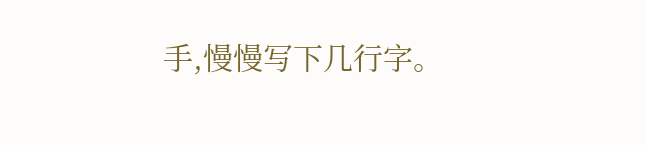手,慢慢写下几行字。